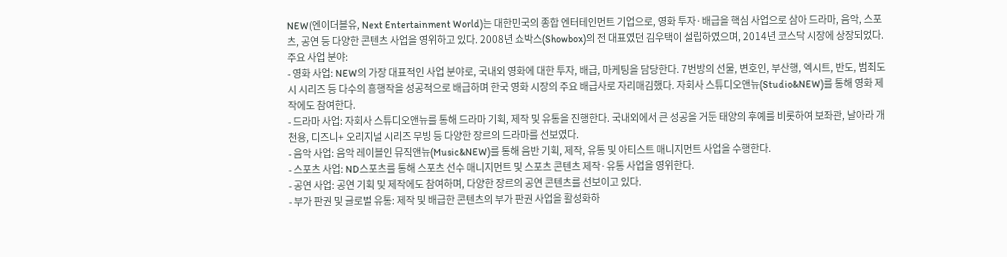NEW(엔이더블유, Next Entertainment World)는 대한민국의 종합 엔터테인먼트 기업으로, 영화 투자·배급을 핵심 사업으로 삼아 드라마, 음악, 스포츠, 공연 등 다양한 콘텐츠 사업을 영위하고 있다. 2008년 쇼박스(Showbox)의 전 대표였던 김우택이 설립하였으며, 2014년 코스닥 시장에 상장되었다.
주요 사업 분야:
- 영화 사업: NEW의 가장 대표적인 사업 분야로, 국내외 영화에 대한 투자, 배급, 마케팅을 담당한다. 7번방의 선물, 변호인, 부산행, 엑시트, 반도, 범죄도시 시리즈 등 다수의 흥행작을 성공적으로 배급하며 한국 영화 시장의 주요 배급사로 자리매김했다. 자회사 스튜디오앤뉴(Studio&NEW)를 통해 영화 제작에도 참여한다.
- 드라마 사업: 자회사 스튜디오앤뉴를 통해 드라마 기획, 제작 및 유통을 진행한다. 국내외에서 큰 성공을 거둔 태양의 후예를 비롯하여 보좌관, 날아라 개천용, 디즈니+ 오리지널 시리즈 무빙 등 다양한 장르의 드라마를 선보였다.
- 음악 사업: 음악 레이블인 뮤직앤뉴(Music&NEW)를 통해 음반 기획, 제작, 유통 및 아티스트 매니지먼트 사업을 수행한다.
- 스포츠 사업: ND스포츠를 통해 스포츠 선수 매니지먼트 및 스포츠 콘텐츠 제작·유통 사업을 영위한다.
- 공연 사업: 공연 기획 및 제작에도 참여하며, 다양한 장르의 공연 콘텐츠를 선보이고 있다.
- 부가 판권 및 글로벌 유통: 제작 및 배급한 콘텐츠의 부가 판권 사업을 활성화하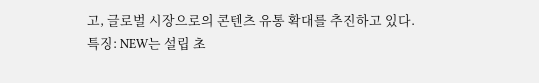고, 글로벌 시장으로의 콘텐츠 유통 확대를 추진하고 있다.
특징: NEW는 설립 초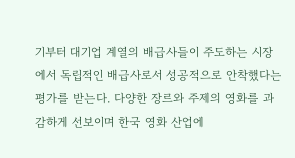기부터 대기업 계열의 배급사들이 주도하는 시장에서 독립적인 배급사로서 성공적으로 안착했다는 평가를 받는다. 다양한 장르와 주제의 영화를 과감하게 선보이며 한국 영화 산업에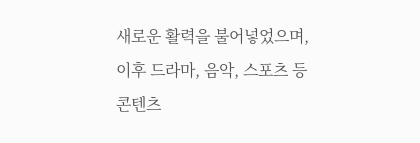새로운 활력을 불어넣었으며, 이후 드라마, 음악, 스포츠 등 콘텐츠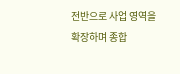전반으로 사업 영역을 확장하며 종합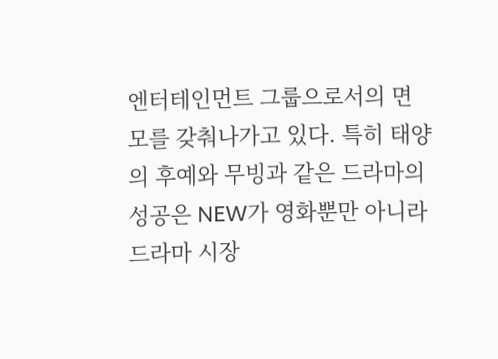엔터테인먼트 그룹으로서의 면모를 갖춰나가고 있다. 특히 태양의 후예와 무빙과 같은 드라마의 성공은 NEW가 영화뿐만 아니라 드라마 시장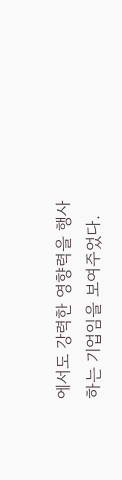에서도 강력한 영향력을 행사하는 기업임을 보여주었다.